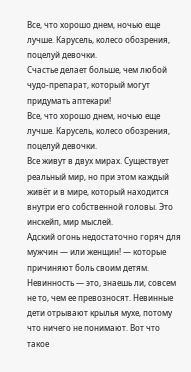Все, что хорошо днем, ночью еще лучше. Карусель, колесо обозрения, поцелуй девочки.
Счастье делает больше, чем любой чудо-препарат, который могут придумать аптекари!
Все, что хорошо днем, ночью еще лучше. Карусель, колесо обозрения, поцелуй девочки.
Все живут в двух мирах. Существует реальный мир, но при этом каждый живёт и в мире, который находится внутри его собственной головы. Это инскейп, мир мыслей.
Адский огонь недостаточно горяч для мужчин — или женщин! — которые причиняют боль своим детям.
Невинность — это, знаешь ли, совсем не то, чем ее превозносят. Невинные дети отрывают крылья мухе, потому что ничего не понимают. Вот что такое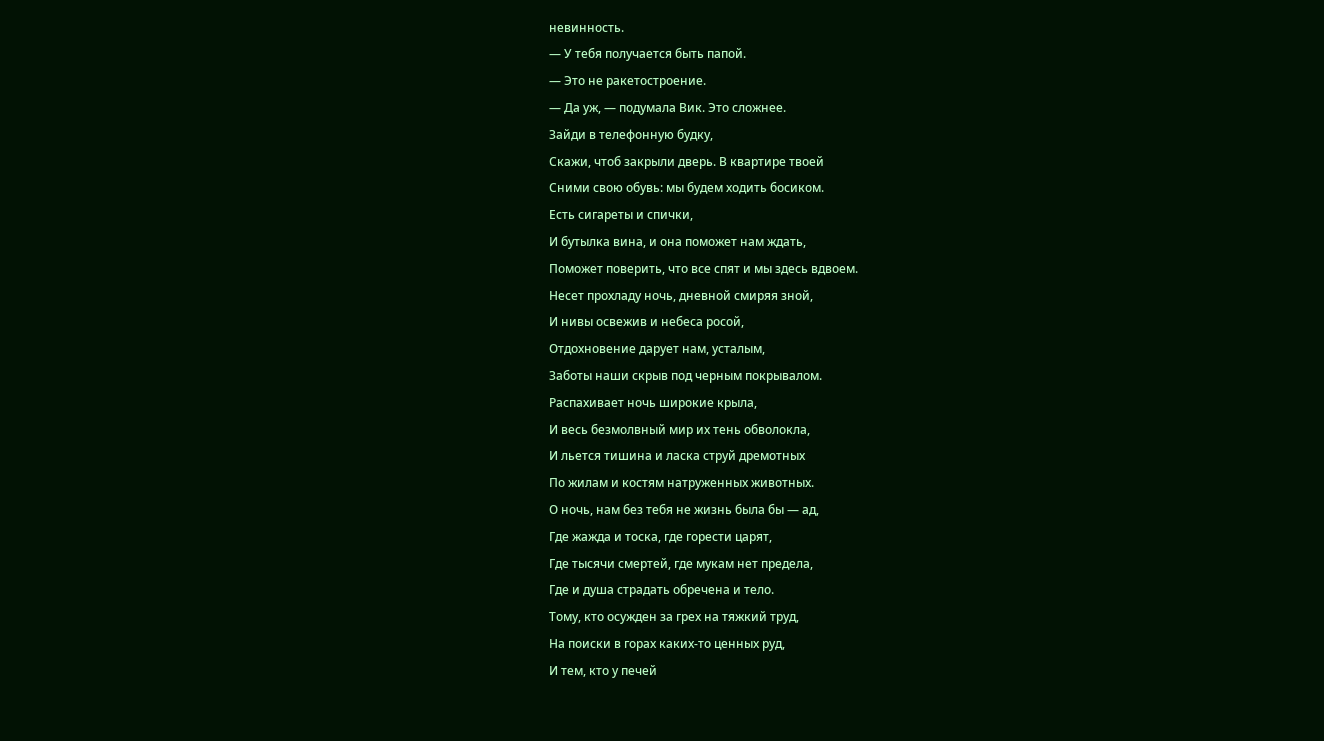невинность.
— У тебя получается быть папой.
— Это не ракетостроение.
— Да уж, — подумала Вик. Это сложнее.
Зайди в телефонную будку,
Скажи, чтоб закрыли дверь. В квартире твоей
Сними свою обувь: мы будем ходить босиком.
Есть сигареты и спички,
И бутылка вина, и она поможет нам ждать,
Поможет поверить, что все спят и мы здесь вдвоем.
Несет прохладу ночь, дневной смиряя зной,
И нивы освежив и небеса росой,
Отдохновение дарует нам, усталым,
Заботы наши скрыв под черным покрывалом.
Распахивает ночь широкие крыла,
И весь безмолвный мир их тень обволокла,
И льется тишина и ласка струй дремотных
По жилам и костям натруженных животных.
О ночь, нам без тебя не жизнь была бы — ад,
Где жажда и тоска, где горести царят,
Где тысячи смертей, где мукам нет предела,
Где и душа страдать обречена и тело.
Тому, кто осужден за грех на тяжкий труд,
На поиски в горах каких-то ценных руд,
И тем, кто у печей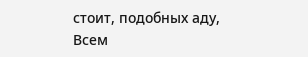стоит, подобных аду,
Всем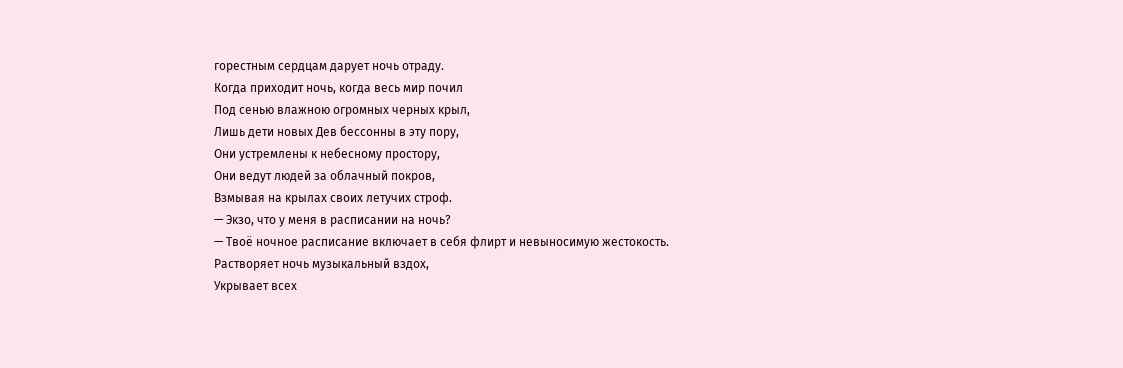горестным сердцам дарует ночь отраду.
Когда приходит ночь, когда весь мир почил
Под сенью влажною огромных черных крыл,
Лишь дети новых Дев бессонны в эту пору,
Они устремлены к небесному простору,
Они ведут людей за облачный покров,
Взмывая на крылах своих летучих строф.
— Экзо, что у меня в расписании на ночь?
— Твоё ночное расписание включает в себя флирт и невыносимую жестокость.
Растворяет ночь музыкальный вздох,
Укрывает всех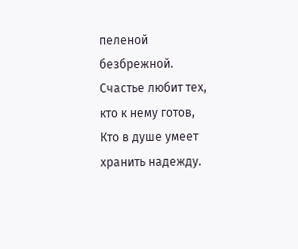пеленой безбрежной.
Счастье любит тех, кто к нему готов,
Кто в душе умеет хранить надежду.